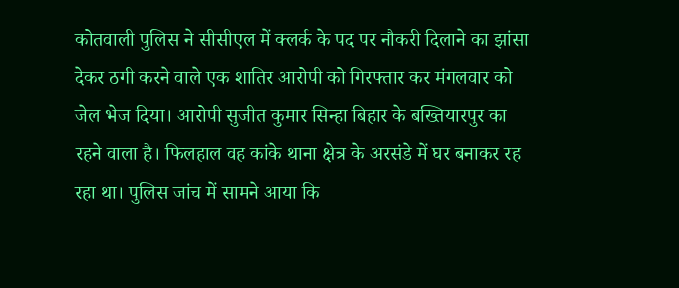कोतवाली पुलिस ने सीसीएल में क्लर्क के पद पर नौकरी दिलाने का झांसा देकर ठगी करने वाले एक शातिर आरोपी को गिरफ्तार कर मंगलवार को जेल भेज दिया। आरोपी सुजीत कुमार सिन्हा बिहार के बख्तियारपुर का रहने वाला है। फिलहाल वह कांके थाना क्षेत्र के अरसंडे में घर बनाकर रह रहा था। पुलिस जांच में सामने आया कि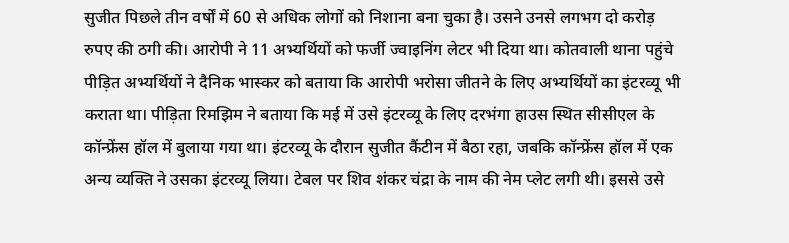सुजीत पिछले तीन वर्षों में 60 से अधिक लोगों को निशाना बना चुका है। उसने उनसे लगभग दो करोड़ रुपए की ठगी की। आरोपी ने 11 अभ्यर्थियों को फर्जी ज्वाइनिंग लेटर भी दिया था। कोतवाली थाना पहुंचे पीड़ित अभ्यर्थियों ने दैनिक भास्कर को बताया कि आरोपी भरोसा जीतने के लिए अभ्यर्थियों का इंटरव्यू भी कराता था। पीड़िता रिमझिम ने बताया कि मई में उसे इंटरव्यू के लिए दरभंगा हाउस स्थित सीसीएल के कॉन्फ्रेंस हॉल में बुलाया गया था। इंटरव्यू के दौरान सुजीत कैंटीन में बैठा रहा, जबकि कॉन्फ्रेंस हॉल में एक अन्य व्यक्ति ने उसका इंटरव्यू लिया। टेबल पर शिव शंकर चंद्रा के नाम की नेम प्लेट लगी थी। इससे उसे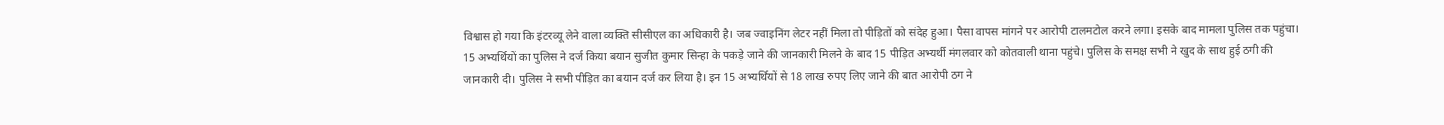विश्वास हो गया कि इंटरव्यू लेने वाला व्यक्ति सीसीएल का अधिकारी है। जब ज्वाइनिंग लेटर नहीं मिला तो पीड़ितों को संदेह हुआ। पैसा वापस मांगने पर आरोपी टालमटोल करने लगा। इसके बाद मामला पुलिस तक पहुंचा। 15 अभ्यर्थियों का पुलिस ने दर्ज किया बयान सुजीत कुमार सिन्हा के पकड़े जाने की जानकारी मिलने के बाद 15 पीड़ित अभ्यर्थी मंगलवार को कोतवाली थाना पहुंचे। पुलिस के समक्ष सभी ने खुद के साथ हुई ठगी की जानकारी दी। पुलिस ने सभी पीड़ित का बयान दर्ज कर लिया है। इन 15 अभ्यर्थियों से 18 लाख रुपए लिए जाने की बात आरोपी ठग ने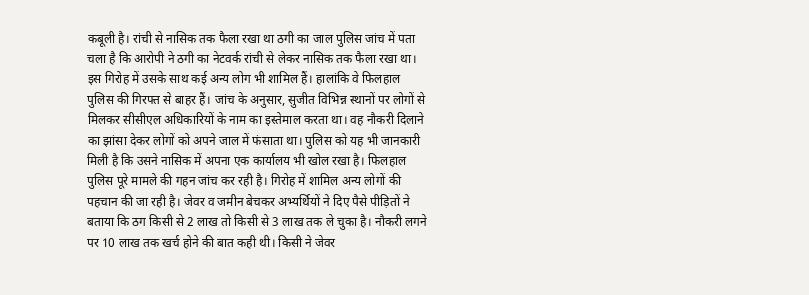कबूली है। रांची से नासिक तक फैला रखा था ठगी का जाल पुलिस जांच में पता चला है कि आरोपी ने ठगी का नेटवर्क रांची से लेकर नासिक तक फैला रखा था। इस गिरोह में उसके साथ कई अन्य लोग भी शामिल हैं। हालांकि वे फिलहाल पुलिस की गिरफ्त से बाहर हैं। जांच के अनुसार, सुजीत विभिन्न स्थानों पर लोगों से मिलकर सीसीएल अधिकारियों के नाम का इस्तेमाल करता था। वह नौकरी दिलाने का झांसा देकर लोगों को अपने जाल में फंसाता था। पुलिस को यह भी जानकारी मिली है कि उसने नासिक में अपना एक कार्यालय भी खोल रखा है। फिलहाल पुलिस पूरे मामले की गहन जांच कर रही है। गिरोह में शामिल अन्य लोगों की पहचान की जा रही है। जेवर व जमीन बेचकर अभ्यर्थियों ने दिए पैसे पीड़ितों ने बताया कि ठग किसी से 2 लाख तो किसी से 3 लाख तक ले चुका है। नौकरी लगने पर 10 लाख तक खर्च होने की बात कही थी। किसी ने जेवर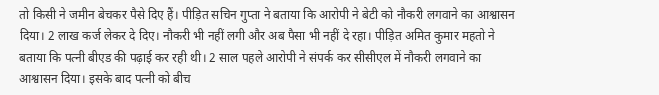तो किसी ने जमीन बेचकर पैसे दिए हैं। पीड़ित सचिन गुप्ता ने बताया कि आरोपी ने बेटी को नौकरी लगवाने का आश्वासन दिया। 2 लाख कर्ज लेकर दे दिए। नौकरी भी नहीं लगी और अब पैसा भी नहीं दे रहा। पीड़ित अमित कुमार महतो ने बताया कि पत्नी बीएड की पढ़ाई कर रही थी। 2 साल पहले आरोपी ने संपर्क कर सीसीएल में नौकरी लगवाने का आश्वासन दिया। इसके बाद पत्नी को बीच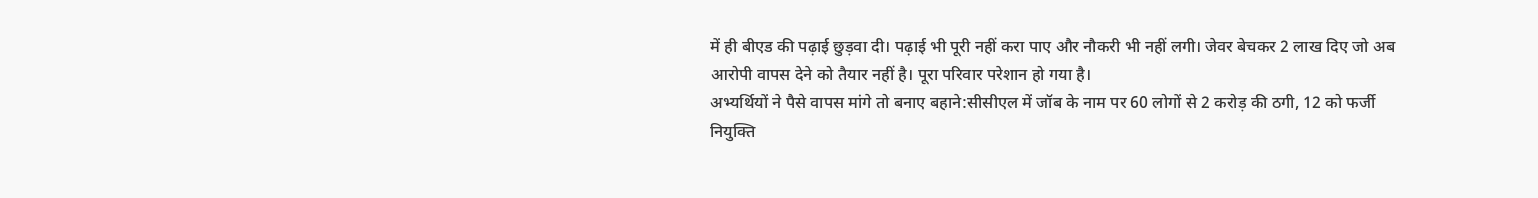में ही बीएड की पढ़ाई छुड़वा दी। पढ़ाई भी पूरी नहीं करा पाए और नौकरी भी नहीं लगी। जेवर बेचकर 2 लाख दिए जो अब आरोपी वापस देने को तैयार नहीं है। पूरा परिवार परेशान हो गया है।
अभ्यर्थियों ने पैसे वापस मांगे तो बनाए बहाने:सीसीएल में जॉब के नाम पर 60 लोगों से 2 करोड़ की ठगी, 12 को फर्जी नियुक्ति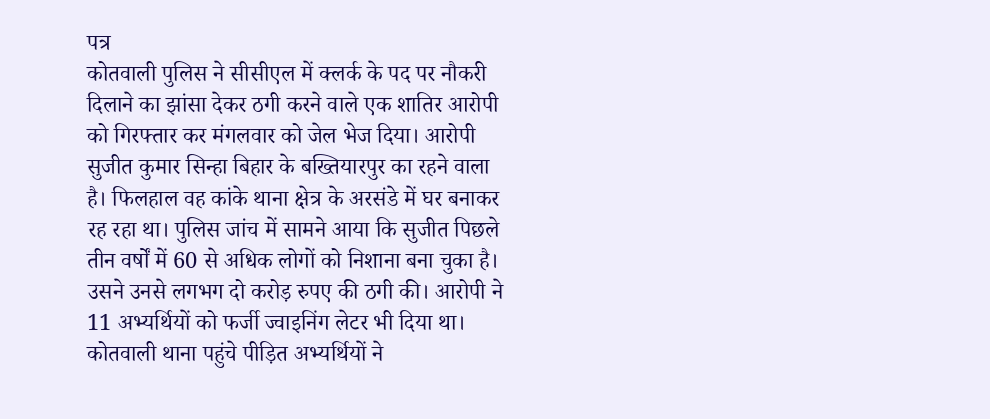पत्र
कोतवाली पुलिस ने सीसीएल में क्लर्क के पद पर नौकरी दिलाने का झांसा देकर ठगी करने वाले एक शातिर आरोपी को गिरफ्तार कर मंगलवार को जेल भेज दिया। आरोपी सुजीत कुमार सिन्हा बिहार के बख्तियारपुर का रहने वाला है। फिलहाल वह कांके थाना क्षेत्र के अरसंडे में घर बनाकर रह रहा था। पुलिस जांच में सामने आया कि सुजीत पिछले तीन वर्षों में 60 से अधिक लोगों को निशाना बना चुका है। उसने उनसे लगभग दो करोड़ रुपए की ठगी की। आरोपी ने 11 अभ्यर्थियों को फर्जी ज्वाइनिंग लेटर भी दिया था। कोतवाली थाना पहुंचे पीड़ित अभ्यर्थियों ने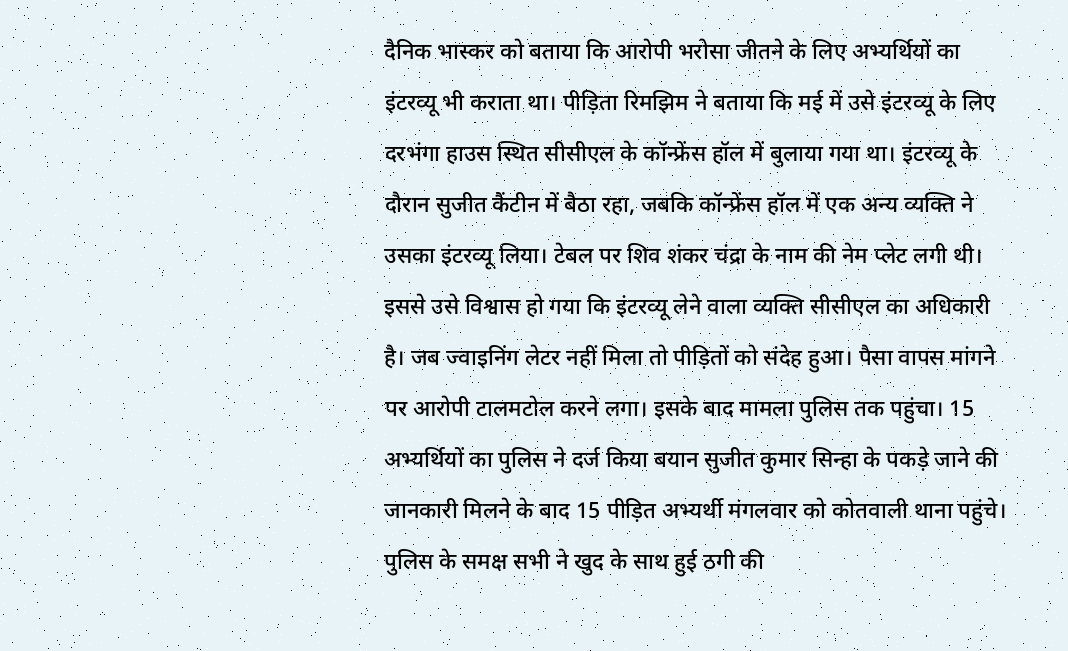दैनिक भास्कर को बताया कि आरोपी भरोसा जीतने के लिए अभ्यर्थियों का इंटरव्यू भी कराता था। पीड़िता रिमझिम ने बताया कि मई में उसे इंटरव्यू के लिए दरभंगा हाउस स्थित सीसीएल के कॉन्फ्रेंस हॉल में बुलाया गया था। इंटरव्यू के दौरान सुजीत कैंटीन में बैठा रहा, जबकि कॉन्फ्रेंस हॉल में एक अन्य व्यक्ति ने उसका इंटरव्यू लिया। टेबल पर शिव शंकर चंद्रा के नाम की नेम प्लेट लगी थी। इससे उसे विश्वास हो गया कि इंटरव्यू लेने वाला व्यक्ति सीसीएल का अधिकारी है। जब ज्वाइनिंग लेटर नहीं मिला तो पीड़ितों को संदेह हुआ। पैसा वापस मांगने पर आरोपी टालमटोल करने लगा। इसके बाद मामला पुलिस तक पहुंचा। 15 अभ्यर्थियों का पुलिस ने दर्ज किया बयान सुजीत कुमार सिन्हा के पकड़े जाने की जानकारी मिलने के बाद 15 पीड़ित अभ्यर्थी मंगलवार को कोतवाली थाना पहुंचे। पुलिस के समक्ष सभी ने खुद के साथ हुई ठगी की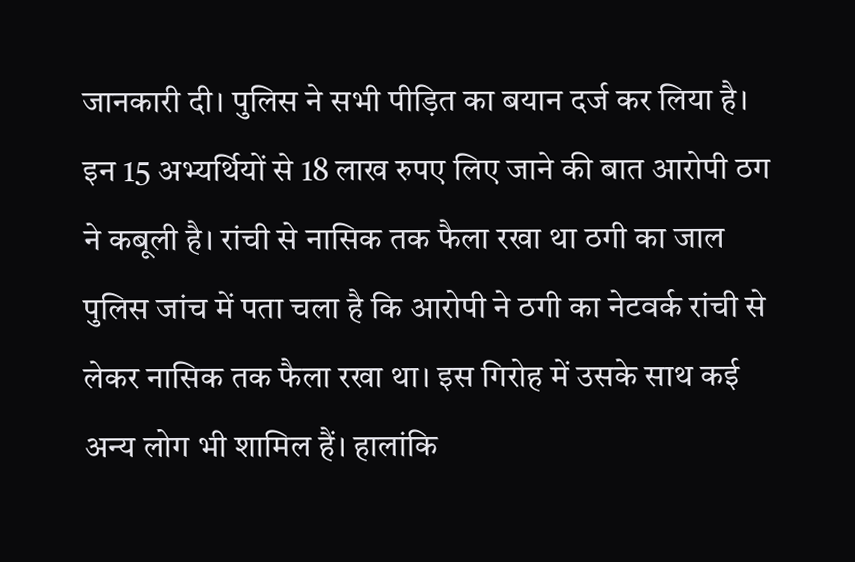जानकारी दी। पुलिस ने सभी पीड़ित का बयान दर्ज कर लिया है। इन 15 अभ्यर्थियों से 18 लाख रुपए लिए जाने की बात आरोपी ठग ने कबूली है। रांची से नासिक तक फैला रखा था ठगी का जाल पुलिस जांच में पता चला है कि आरोपी ने ठगी का नेटवर्क रांची से लेकर नासिक तक फैला रखा था। इस गिरोह में उसके साथ कई अन्य लोग भी शामिल हैं। हालांकि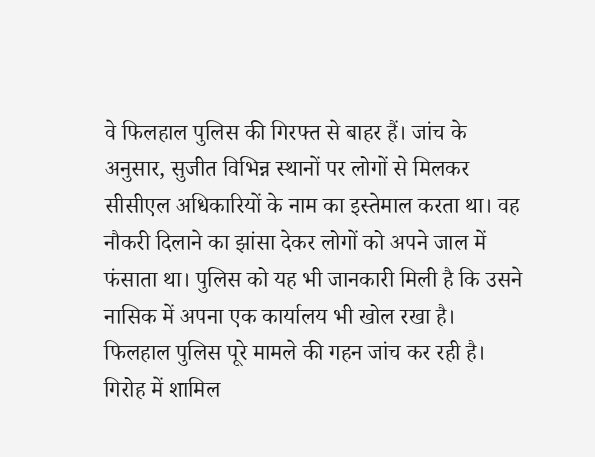वे फिलहाल पुलिस की गिरफ्त से बाहर हैं। जांच के अनुसार, सुजीत विभिन्न स्थानों पर लोगों से मिलकर सीसीएल अधिकारियों के नाम का इस्तेमाल करता था। वह नौकरी दिलाने का झांसा देकर लोगों को अपने जाल में फंसाता था। पुलिस को यह भी जानकारी मिली है कि उसने नासिक में अपना एक कार्यालय भी खोल रखा है। फिलहाल पुलिस पूरे मामले की गहन जांच कर रही है। गिरोह में शामिल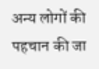अन्य लोगों की पहचान की जा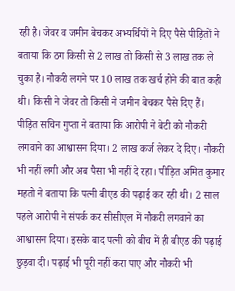रही है। जेवर व जमीन बेचकर अभ्यर्थियों ने दिए पैसे पीड़ितों ने बताया कि ठग किसी से 2 लाख तो किसी से 3 लाख तक ले चुका है। नौकरी लगने पर 10 लाख तक खर्च होने की बात कही थी। किसी ने जेवर तो किसी ने जमीन बेचकर पैसे दिए हैं। पीड़ित सचिन गुप्ता ने बताया कि आरोपी ने बेटी को नौकरी लगवाने का आश्वासन दिया। 2 लाख कर्ज लेकर दे दिए। नौकरी भी नहीं लगी और अब पैसा भी नहीं दे रहा। पीड़ित अमित कुमार महतो ने बताया कि पत्नी बीएड की पढ़ाई कर रही थी। 2 साल पहले आरोपी ने संपर्क कर सीसीएल में नौकरी लगवाने का आश्वासन दिया। इसके बाद पत्नी को बीच में ही बीएड की पढ़ाई छुड़वा दी। पढ़ाई भी पूरी नहीं करा पाए और नौकरी भी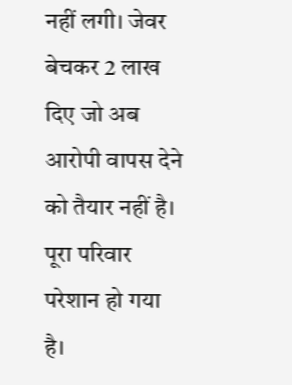नहीं लगी। जेवर बेचकर 2 लाख दिए जो अब आरोपी वापस देने को तैयार नहीं है। पूरा परिवार परेशान हो गया है।